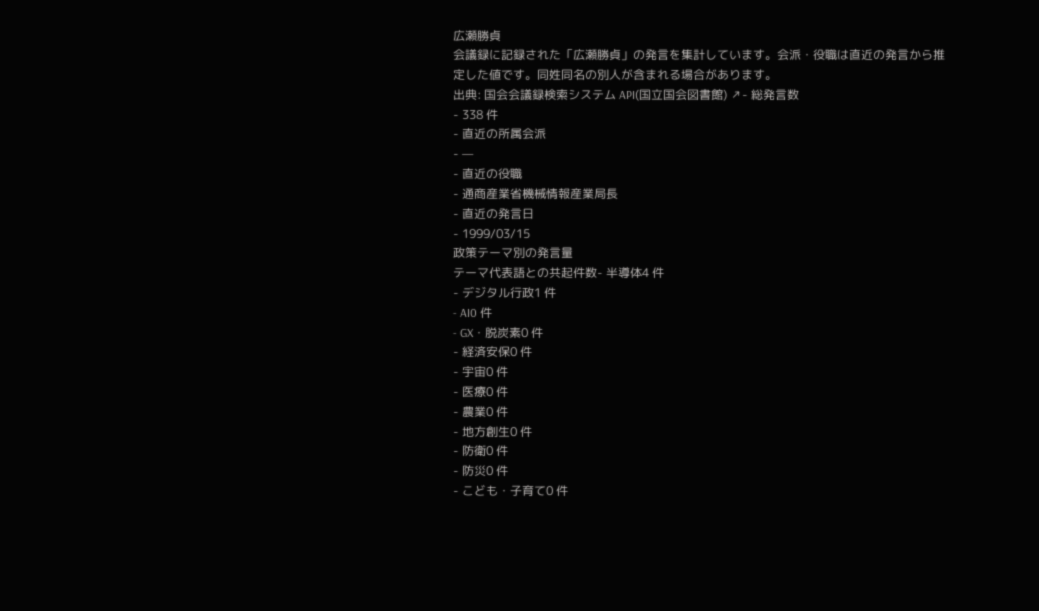広瀬勝貞
会議録に記録された「広瀬勝貞」の発言を集計しています。会派・役職は直近の発言から推定した値です。同姓同名の別人が含まれる場合があります。
出典: 国会会議録検索システム API(国立国会図書館) ↗- 総発言数
- 338 件
- 直近の所属会派
- —
- 直近の役職
- 通商産業省機械情報産業局長
- 直近の発言日
- 1999/03/15
政策テーマ別の発言量
テーマ代表語との共起件数- 半導体4 件
- デジタル行政1 件
- AI0 件
- GX・脱炭素0 件
- 経済安保0 件
- 宇宙0 件
- 医療0 件
- 農業0 件
- 地方創生0 件
- 防衛0 件
- 防災0 件
- こども・子育て0 件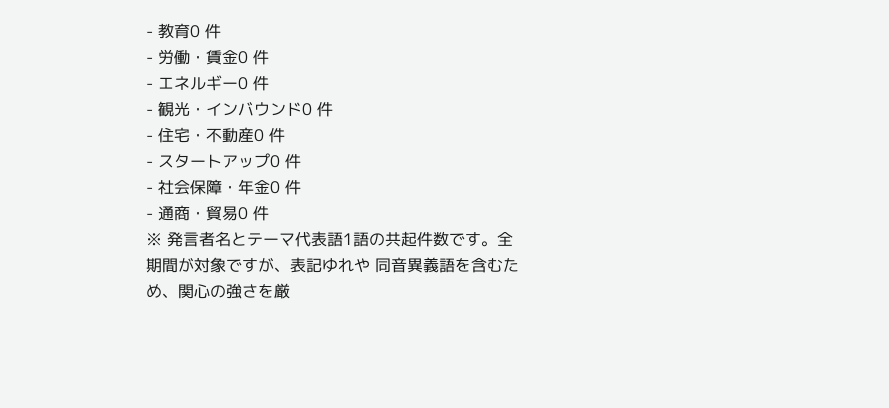- 教育0 件
- 労働・賃金0 件
- エネルギー0 件
- 観光・インバウンド0 件
- 住宅・不動産0 件
- スタートアップ0 件
- 社会保障・年金0 件
- 通商・貿易0 件
※ 発言者名とテーマ代表語1語の共起件数です。全期間が対象ですが、表記ゆれや 同音異義語を含むため、関心の強さを厳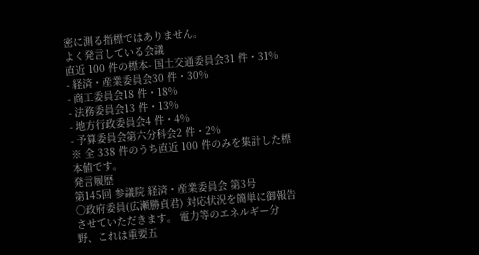密に測る指標ではありません。
よく発言している会議
直近 100 件の標本- 国土交通委員会31 件・31%
- 経済・産業委員会30 件・30%
- 商工委員会18 件・18%
- 法務委員会13 件・13%
- 地方行政委員会4 件・4%
- 予算委員会第六分科会2 件・2%
※ 全 338 件のうち直近 100 件のみを集計した標本値です。
発言履歴
第145回 参議院 経済・産業委員会 第3号
○政府委員(広瀬勝貞君) 対応状況を簡単に御報告させていただきます。 電力等のエネルギー分野、これは重要五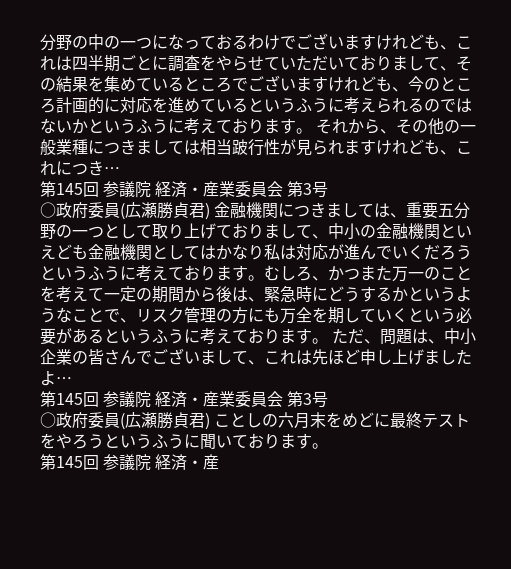分野の中の一つになっておるわけでございますけれども、これは四半期ごとに調査をやらせていただいておりまして、その結果を集めているところでございますけれども、今のところ計画的に対応を進めているというふうに考えられるのではないかというふうに考えております。 それから、その他の一般業種につきましては相当跛行性が見られますけれども、これにつき…
第145回 参議院 経済・産業委員会 第3号
○政府委員(広瀬勝貞君) 金融機関につきましては、重要五分野の一つとして取り上げておりまして、中小の金融機関といえども金融機関としてはかなり私は対応が進んでいくだろうというふうに考えております。むしろ、かつまた万一のことを考えて一定の期間から後は、緊急時にどうするかというようなことで、リスク管理の方にも万全を期していくという必要があるというふうに考えております。 ただ、問題は、中小企業の皆さんでございまして、これは先ほど申し上げましたよ…
第145回 参議院 経済・産業委員会 第3号
○政府委員(広瀬勝貞君) ことしの六月末をめどに最終テストをやろうというふうに聞いております。
第145回 参議院 経済・産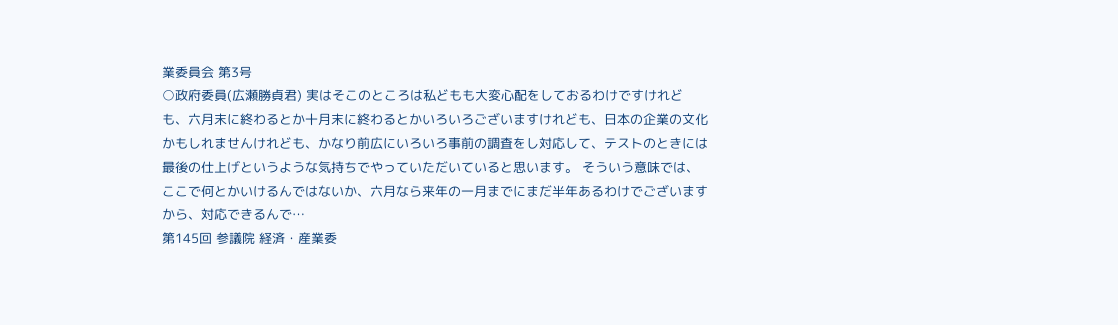業委員会 第3号
○政府委員(広瀬勝貞君) 実はそこのところは私どもも大変心配をしておるわけですけれども、六月末に終わるとか十月末に終わるとかいろいろございますけれども、日本の企業の文化かもしれませんけれども、かなり前広にいろいろ事前の調査をし対応して、テストのときには最後の仕上げというような気持ちでやっていただいていると思います。 そういう意味では、ここで何とかいけるんではないか、六月なら来年の一月までにまだ半年あるわけでございますから、対応できるんで…
第145回 参議院 経済・産業委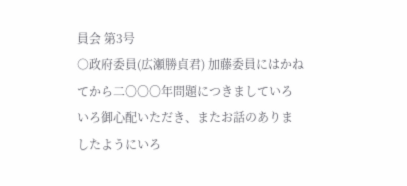員会 第3号
○政府委員(広瀬勝貞君) 加藤委員にはかねてから二〇〇〇年問題につきましていろいろ御心配いただき、またお話のありましたようにいろ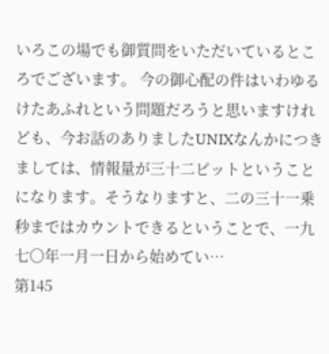いろこの場でも御質問をいただいているところでございます。 今の御心配の件はいわゆるけたあふれという問題だろうと思いますけれども、今お話のありましたUNIXなんかにつきましては、情報量が三十二ビットということになります。そうなりますと、二の三十一乗秒まではカウントできるということで、一九七〇年一月一日から始めてい…
第145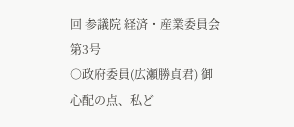回 参議院 経済・産業委員会 第3号
○政府委員(広瀬勝貞君) 御心配の点、私ど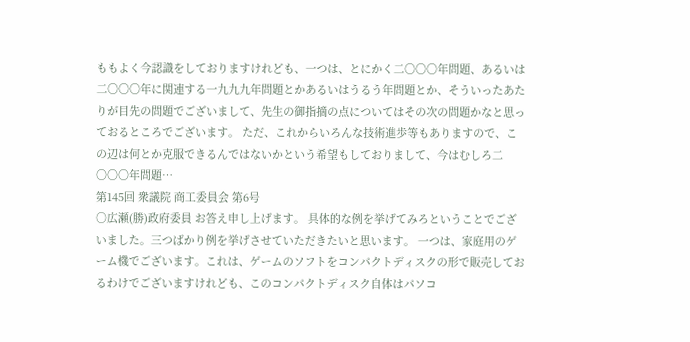ももよく今認識をしておりますけれども、一つは、とにかく二〇〇〇年問題、あるいは二〇〇〇年に関連する一九九九年問題とかあるいはうるう年問題とか、そういったあたりが目先の問題でございまして、先生の御指摘の点についてはその次の問題かなと思っておるところでございます。 ただ、これからいろんな技術進歩等もありますので、この辺は何とか克服できるんではないかという希望もしておりまして、今はむしろ二〇〇〇年問題…
第145回 衆議院 商工委員会 第6号
○広瀬(勝)政府委員 お答え申し上げます。 具体的な例を挙げてみろということでございました。三つばかり例を挙げさせていただきたいと思います。 一つは、家庭用のゲーム機でございます。これは、ゲームのソフトをコンパクトディスクの形で販売しておるわけでございますけれども、このコンパクトディスク自体はパソコ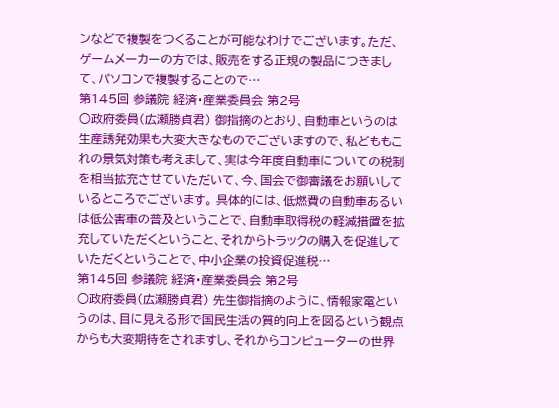ンなどで複製をつくることが可能なわけでございます。ただ、ゲームメーカーの方では、販売をする正規の製品につきまして、パソコンで複製することので…
第145回 参議院 経済・産業委員会 第2号
○政府委員(広瀬勝貞君) 御指摘のとおり、自動車というのは生産誘発効果も大変大きなものでございますので、私どももこれの景気対策も考えまして、実は今年度自動車についての税制を相当拡充させていただいて、今、国会で御審議をお願いしているところでございます。 具体的には、低燃費の自動車あるいは低公害車の普及ということで、自動車取得税の軽減措置を拡充していただくということ、それからトラックの購入を促進していただくということで、中小企業の投資促進税…
第145回 参議院 経済・産業委員会 第2号
○政府委員(広瀬勝貞君) 先生御指摘のように、情報家電というのは、目に見える形で国民生活の質的向上を図るという観点からも大変期待をされますし、それからコンピューターの世界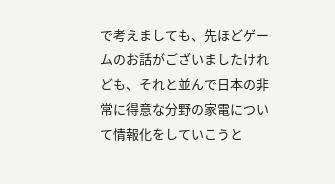で考えましても、先ほどゲームのお話がございましたけれども、それと並んで日本の非常に得意な分野の家電について情報化をしていこうと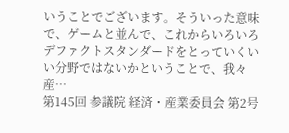いうことでございます。そういった意味で、ゲームと並んで、これからいろいろデファクトスタンダードをとっていくいい分野ではないかということで、我々産…
第145回 参議院 経済・産業委員会 第2号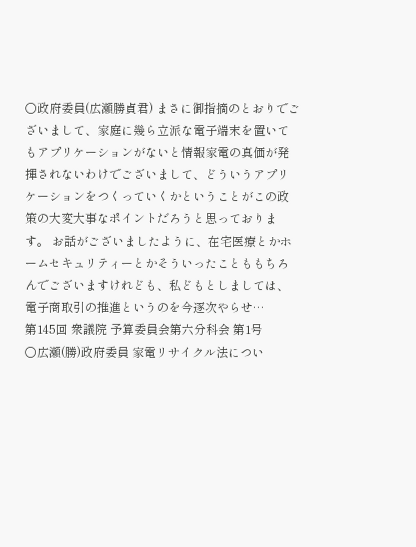○政府委員(広瀬勝貞君) まさに御指摘のとおりでございまして、家庭に幾ら立派な電子端末を置いてもアプリケーションがないと情報家電の真価が発揮されないわけでございまして、どういうアプリケーションをつくっていくかということがこの政策の大変大事なポイントだろうと思っております。 お話がございましたように、在宅医療とかホームセキュリティーとかそういったことももちろんでございますけれども、私どもとしましては、電子商取引の推進というのを今逐次やらせ…
第145回 衆議院 予算委員会第六分科会 第1号
○広瀬(勝)政府委員 家電リサイクル法につい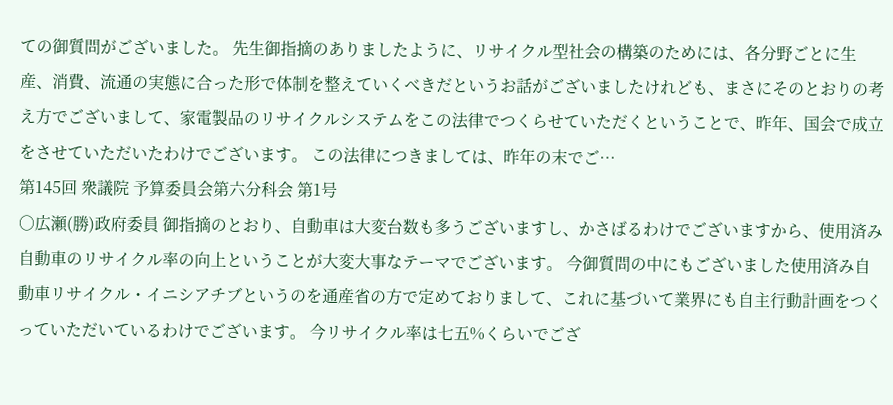ての御質問がございました。 先生御指摘のありましたように、リサイクル型社会の構築のためには、各分野ごとに生産、消費、流通の実態に合った形で体制を整えていくべきだというお話がございましたけれども、まさにそのとおりの考え方でございまして、家電製品のリサイクルシステムをこの法律でつくらせていただくということで、昨年、国会で成立をさせていただいたわけでございます。 この法律につきましては、昨年の末でご…
第145回 衆議院 予算委員会第六分科会 第1号
○広瀬(勝)政府委員 御指摘のとおり、自動車は大変台数も多うございますし、かさばるわけでございますから、使用済み自動車のリサイクル率の向上ということが大変大事なテーマでございます。 今御質問の中にもございました使用済み自動車リサイクル・イニシアチブというのを通産省の方で定めておりまして、これに基づいて業界にも自主行動計画をつくっていただいているわけでございます。 今リサイクル率は七五%くらいでござ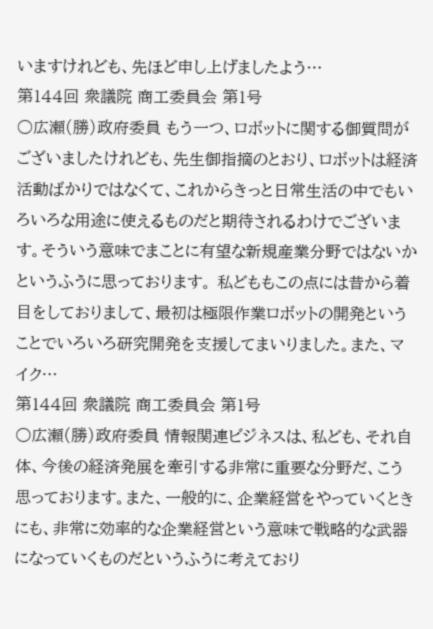いますけれども、先ほど申し上げましたよう…
第144回 衆議院 商工委員会 第1号
○広瀬(勝)政府委員 もう一つ、ロボットに関する御質問がございましたけれども、先生御指摘のとおり、ロボットは経済活動ばかりではなくて、これからきっと日常生活の中でもいろいろな用途に使えるものだと期待されるわけでございます。そういう意味でまことに有望な新規産業分野ではないかというふうに思っております。 私どももこの点には昔から着目をしておりまして、最初は極限作業ロボットの開発ということでいろいろ研究開発を支援してまいりました。また、マイク…
第144回 衆議院 商工委員会 第1号
○広瀬(勝)政府委員 情報関連ビジネスは、私ども、それ自体、今後の経済発展を牽引する非常に重要な分野だ、こう思っております。また、一般的に、企業経営をやっていくときにも、非常に効率的な企業経営という意味で戦略的な武器になっていくものだというふうに考えており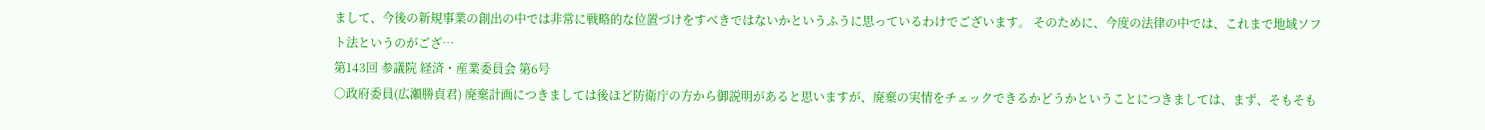まして、今後の新規事業の創出の中では非常に戦略的な位置づけをすべきではないかというふうに思っているわけでございます。 そのために、今度の法律の中では、これまで地域ソフト法というのがござ…
第143回 参議院 経済・産業委員会 第6号
○政府委員(広瀬勝貞君) 廃棄計画につきましては後ほど防衛庁の方から御説明があると思いますが、廃棄の実情をチェックできるかどうかということにつきましては、まず、そもそも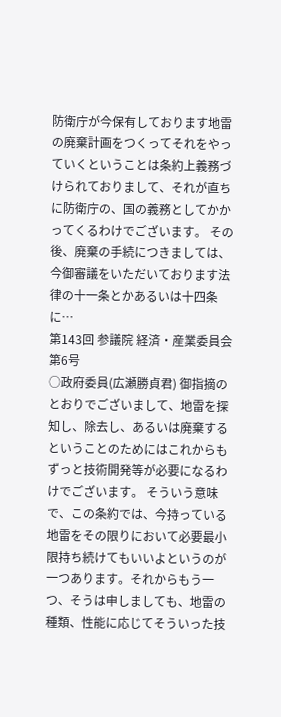防衛庁が今保有しております地雷の廃棄計画をつくってそれをやっていくということは条約上義務づけられておりまして、それが直ちに防衛庁の、国の義務としてかかってくるわけでございます。 その後、廃棄の手続につきましては、今御審議をいただいております法律の十一条とかあるいは十四条に…
第143回 参議院 経済・産業委員会 第6号
○政府委員(広瀬勝貞君) 御指摘のとおりでございまして、地雷を探知し、除去し、あるいは廃棄するということのためにはこれからもずっと技術開発等が必要になるわけでございます。 そういう意味で、この条約では、今持っている地雷をその限りにおいて必要最小限持ち続けてもいいよというのが一つあります。それからもう一つ、そうは申しましても、地雷の種類、性能に応じてそういった技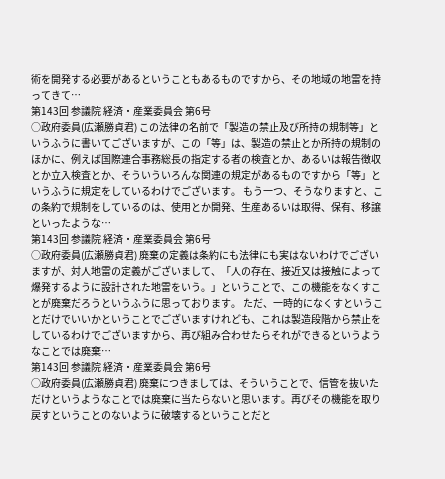術を開発する必要があるということもあるものですから、その地域の地雷を持ってきて…
第143回 参議院 経済・産業委員会 第6号
○政府委員(広瀬勝貞君) この法律の名前で「製造の禁止及び所持の規制等」というふうに書いてございますが、この「等」は、製造の禁止とか所持の規制のほかに、例えば国際連合事務総長の指定する者の検査とか、あるいは報告徴収とか立入検査とか、そういういろんな関連の規定があるものですから「等」というふうに規定をしているわけでございます。 もう一つ、そうなりますと、この条約で規制をしているのは、使用とか開発、生産あるいは取得、保有、移譲といったような…
第143回 参議院 経済・産業委員会 第6号
○政府委員(広瀬勝貞君) 廃棄の定義は条約にも法律にも実はないわけでございますが、対人地雷の定義がございまして、「人の存在、接近又は接触によって爆発するように設計された地雷をいう。」ということで、この機能をなくすことが廃棄だろうというふうに思っております。 ただ、一時的になくすということだけでいいかということでございますけれども、これは製造段階から禁止をしているわけでございますから、再び組み合わせたらそれができるというようなことでは廃棄…
第143回 参議院 経済・産業委員会 第6号
○政府委員(広瀬勝貞君) 廃棄につきましては、そういうことで、信管を抜いただけというようなことでは廃棄に当たらないと思います。再びその機能を取り戻すということのないように破壊するということだと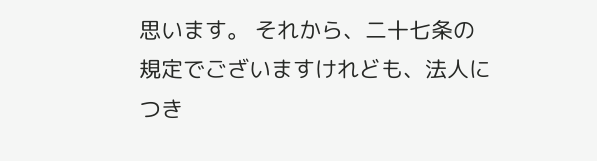思います。 それから、二十七条の規定でございますけれども、法人につき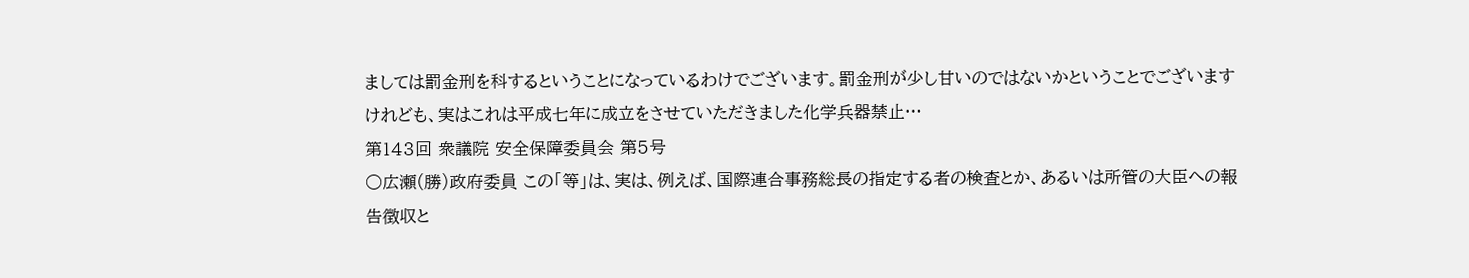ましては罰金刑を科するということになっているわけでございます。罰金刑が少し甘いのではないかということでございますけれども、実はこれは平成七年に成立をさせていただきました化学兵器禁止…
第143回 衆議院 安全保障委員会 第5号
○広瀬(勝)政府委員 この「等」は、実は、例えば、国際連合事務総長の指定する者の検査とか、あるいは所管の大臣への報告徴収と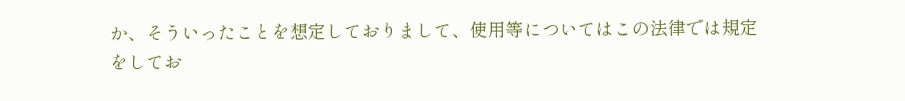か、そういったことを想定しておりまして、使用等についてはこの法律では規定をしてお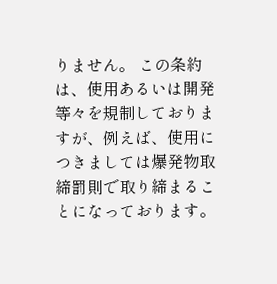りません。 この条約は、使用あるいは開発等々を規制しておりますが、例えば、使用につきましては爆発物取締罰則で取り締まることになっております。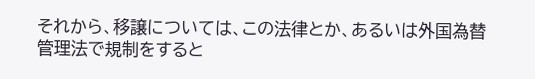それから、移譲については、この法律とか、あるいは外国為替管理法で規制をすると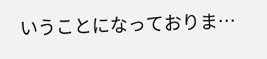いうことになっておりま…